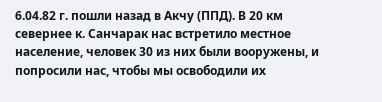6.04.82 г. пошли назад в Акчу (ППД). В 20 км севернее к. Санчарак нас встретило местное население, человек 30 из них были вооружены, и попросили нас, чтобы мы освободили их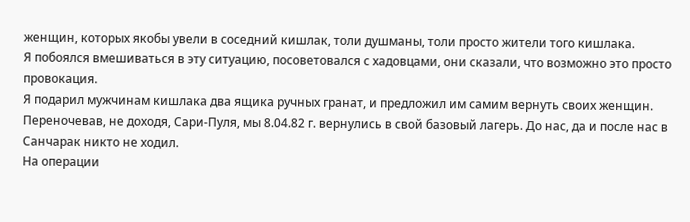женщин, которых якобы увели в соседний кишлак, толи душманы, толи просто жители того кишлака.
Я побоялся вмешиваться в эту ситуацию, посоветовался с хадовцами, они сказали, что возможно это просто провокация.
Я подарил мужчинам кишлака два ящика ручных гранат, и предложил им самим вернуть своих женщин.
Переночевав, не доходя, Сари-Пуля, мы 8.04.82 г. вернулись в свой базовый лагерь. До нас, да и после нас в Санчарак никто не ходил.
На операции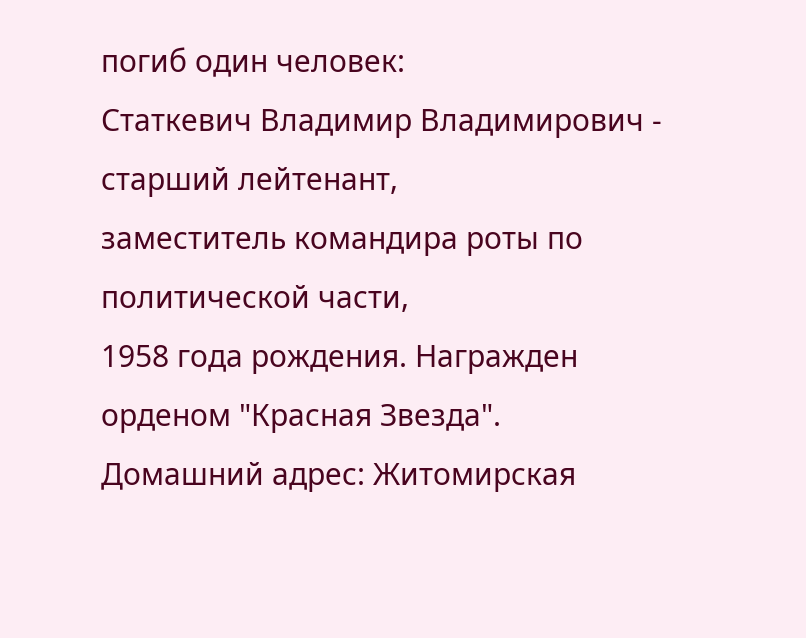погиб один человек:
Статкевич Владимир Владимирович - старший лейтенант,
заместитель командира роты по политической части,
1958 года рождения. Награжден орденом "Красная Звезда".
Домашний адрес: Житомирская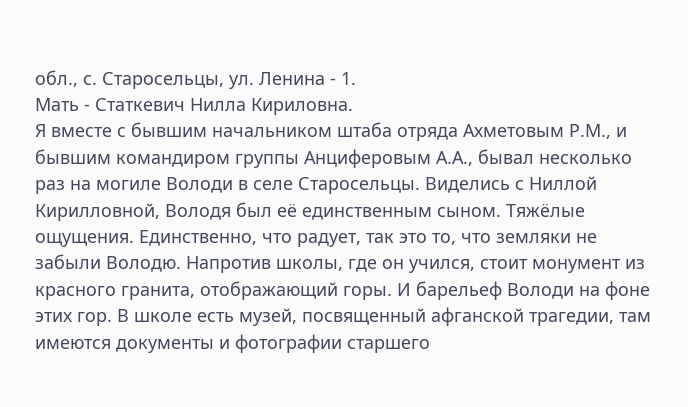обл., с. Старосельцы, ул. Ленина - 1.
Мать - Статкевич Нилла Кириловна.
Я вместе с бывшим начальником штаба отряда Ахметовым Р.М., и бывшим командиром группы Анциферовым А.А., бывал несколько раз на могиле Володи в селе Старосельцы. Виделись с Ниллой Кирилловной, Володя был её единственным сыном. Тяжёлые ощущения. Единственно, что радует, так это то, что земляки не забыли Володю. Напротив школы, где он учился, стоит монумент из красного гранита, отображающий горы. И барельеф Володи на фоне этих гор. В школе есть музей, посвященный афганской трагедии, там имеются документы и фотографии старшего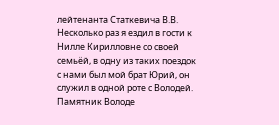лейтенанта Статкевича В.В.
Несколько раз я ездил в гости к Нилле Кирилловне со своей семьёй, в одну из таких поездок с нами был мой брат Юрий, он служил в одной роте с Володей.
Памятник Володе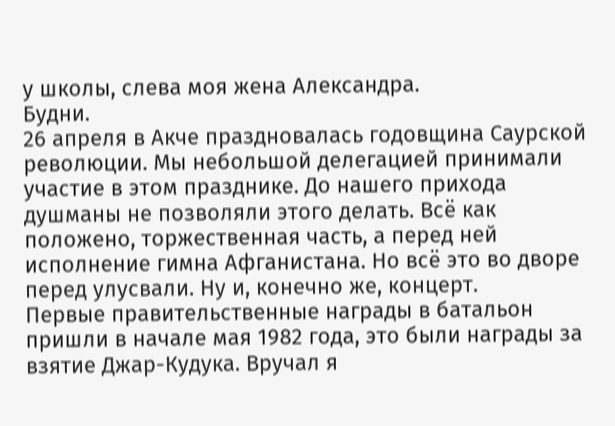у школы, слева моя жена Александра.
Будни.
26 апреля в Акче праздновалась годовщина Саурской революции. Мы небольшой делегацией принимали участие в этом празднике. До нашего прихода душманы не позволяли этого делать. Всё как положено, торжественная часть, а перед ней исполнение гимна Афганистана. Но всё это во дворе перед улусвали. Ну и, конечно же, концерт.
Первые правительственные награды в батальон пришли в начале мая 1982 года, это были награды за взятие Джар-Кудука. Вручал я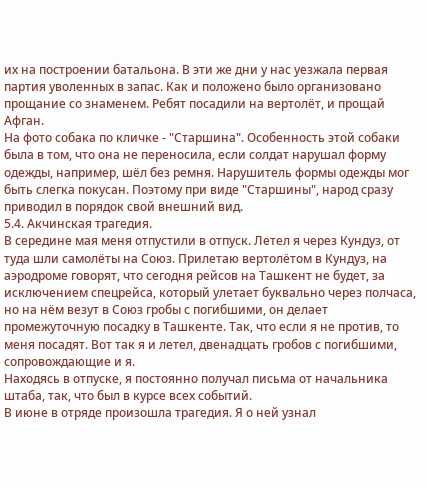их на построении батальона. В эти же дни у нас уезжала первая партия уволенных в запас. Как и положено было организовано прощание со знаменем. Ребят посадили на вертолёт, и прощай Афган.
На фото собака по кличке - "Старшина". Особенность этой собаки была в том, что она не переносила, если солдат нарушал форму одежды, например, шёл без ремня. Нарушитель формы одежды мог быть слегка покусан. Поэтому при виде "Старшины", народ сразу приводил в порядок свой внешний вид.
5.4. Акчинская трагедия.
В середине мая меня отпустили в отпуск. Летел я через Кундуз, от туда шли самолёты на Союз. Прилетаю вертолётом в Кундуз, на аэродроме говорят, что сегодня рейсов на Ташкент не будет, за исключением спецрейса, который улетает буквально через полчаса, но на нём везут в Союз гробы с погибшими, он делает промежуточную посадку в Ташкенте. Так, что если я не против, то меня посадят. Вот так я и летел, двенадцать гробов с погибшими, сопровождающие и я.
Находясь в отпуске, я постоянно получал письма от начальника штаба, так, что был в курсе всех событий.
В июне в отряде произошла трагедия. Я о ней узнал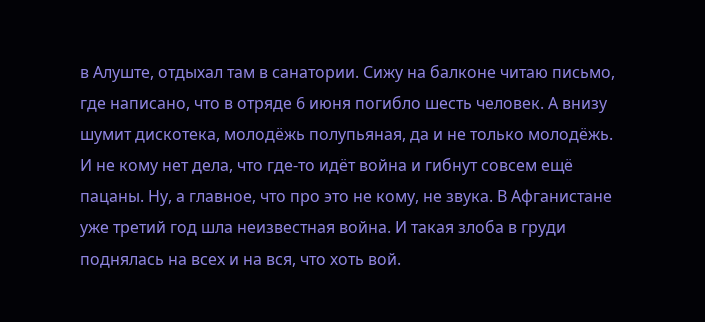в Алуште, отдыхал там в санатории. Сижу на балконе читаю письмо, где написано, что в отряде 6 июня погибло шесть человек. А внизу шумит дискотека, молодёжь полупьяная, да и не только молодёжь. И не кому нет дела, что где-то идёт война и гибнут совсем ещё пацаны. Ну, а главное, что про это не кому, не звука. В Афганистане уже третий год шла неизвестная война. И такая злоба в груди поднялась на всех и на вся, что хоть вой.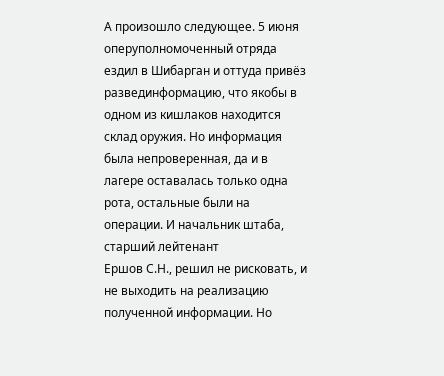А произошло следующее. 5 июня оперуполномоченный отряда ездил в Шибарган и оттуда привёз развединформацию, что якобы в одном из кишлаков находится склад оружия. Но информация была непроверенная, да и в лагере оставалась только одна рота, остальные были на операции. И начальник штаба, старший лейтенант
Ершов С.Н., решил не рисковать, и не выходить на реализацию полученной информации. Но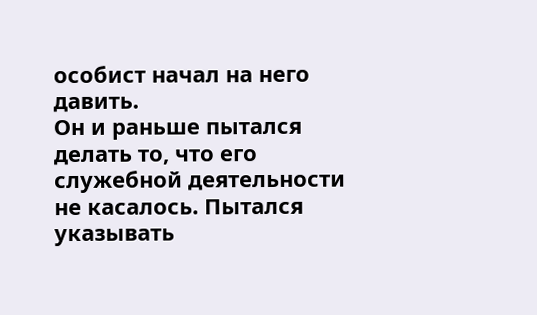особист начал на него давить.
Он и раньше пытался делать то, что его служебной деятельности не касалось. Пытался указывать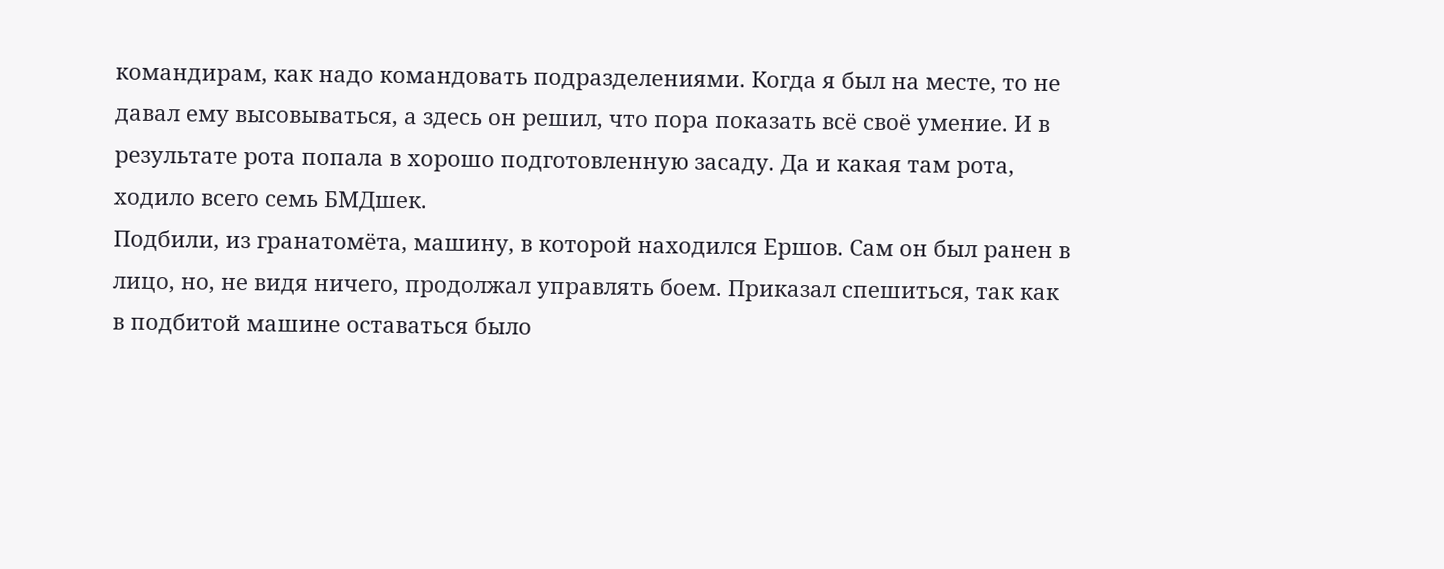командирам, как надо командовать подразделениями. Когда я был на месте, то не давал ему высовываться, а здесь он решил, что пора показать всё своё умение. И в результате рота попала в хорошо подготовленную засаду. Да и какая там рота, ходило всего семь БМДшек.
Подбили, из гранатомёта, машину, в которой находился Ершов. Сам он был ранен в лицо, но, не видя ничего, продолжал управлять боем. Приказал спешиться, так как в подбитой машине оставаться было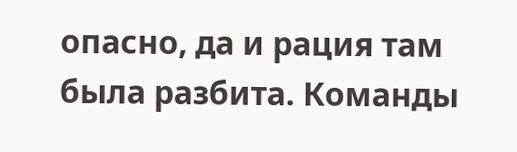опасно, да и рация там была разбита. Команды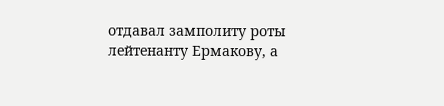отдавал замполиту роты лейтенанту Ермакову, а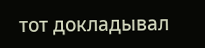тот докладывал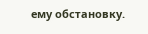ему обстановку.